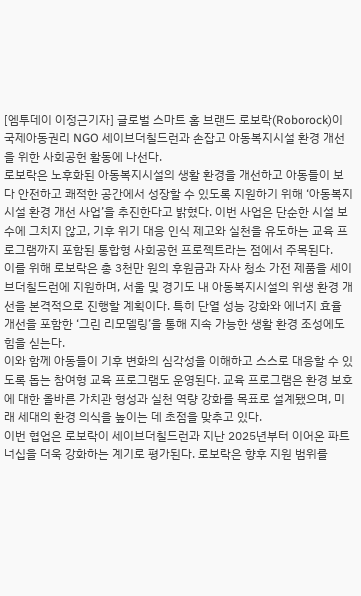[엠투데이 이정근기자] 글로벌 스마트 홈 브랜드 로보락(Roborock)이 국제아동권리 NGO 세이브더칠드런과 손잡고 아동복지시설 환경 개선을 위한 사회공헌 활동에 나선다.
로보락은 노후화된 아동복지시설의 생활 환경을 개선하고 아동들이 보다 안전하고 쾌적한 공간에서 성장할 수 있도록 지원하기 위해 ‘아동복지시설 환경 개선 사업’을 추진한다고 밝혔다. 이번 사업은 단순한 시설 보수에 그치지 않고, 기후 위기 대응 인식 제고와 실천을 유도하는 교육 프로그램까지 포함된 통합형 사회공헌 프로젝트라는 점에서 주목된다.
이를 위해 로보락은 총 3천만 원의 후원금과 자사 청소 가전 제품을 세이브더칠드런에 지원하며, 서울 및 경기도 내 아동복지시설의 위생 환경 개선을 본격적으로 진행할 계획이다. 특히 단열 성능 강화와 에너지 효율 개선을 포함한 ‘그린 리모델링’을 통해 지속 가능한 생활 환경 조성에도 힘을 싣는다.
이와 함께 아동들이 기후 변화의 심각성을 이해하고 스스로 대응할 수 있도록 돕는 참여형 교육 프로그램도 운영된다. 교육 프로그램은 환경 보호에 대한 올바른 가치관 형성과 실천 역량 강화를 목표로 설계됐으며, 미래 세대의 환경 의식을 높이는 데 초점을 맞추고 있다.
이번 협업은 로보락이 세이브더칠드런과 지난 2025년부터 이어온 파트너십을 더욱 강화하는 계기로 평가된다. 로보락은 향후 지원 범위를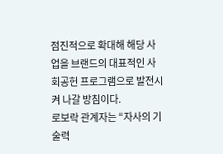점진적으로 확대해 해당 사업을 브랜드의 대표적인 사회공헌 프로그램으로 발전시켜 나갈 방침이다.
로보락 관계자는 “자사의 기술력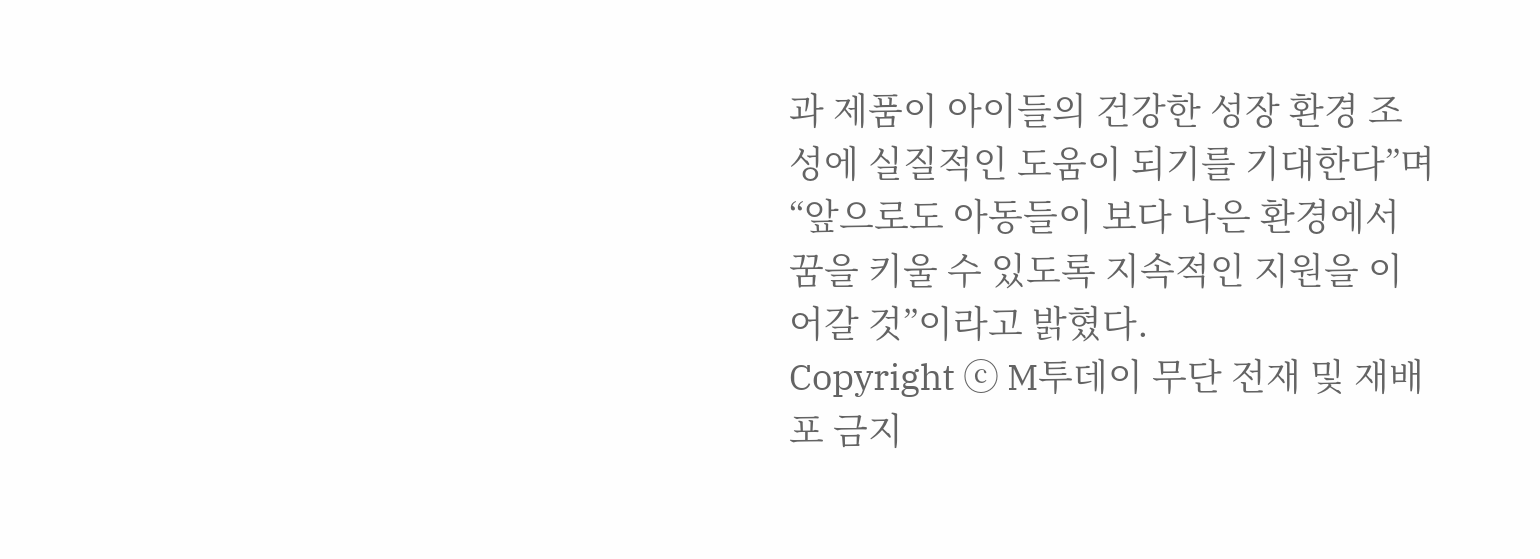과 제품이 아이들의 건강한 성장 환경 조성에 실질적인 도움이 되기를 기대한다”며 “앞으로도 아동들이 보다 나은 환경에서 꿈을 키울 수 있도록 지속적인 지원을 이어갈 것”이라고 밝혔다.
Copyright ⓒ M투데이 무단 전재 및 재배포 금지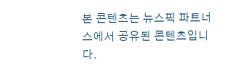본 콘텐츠는 뉴스픽 파트너스에서 공유된 콘텐츠입니다.